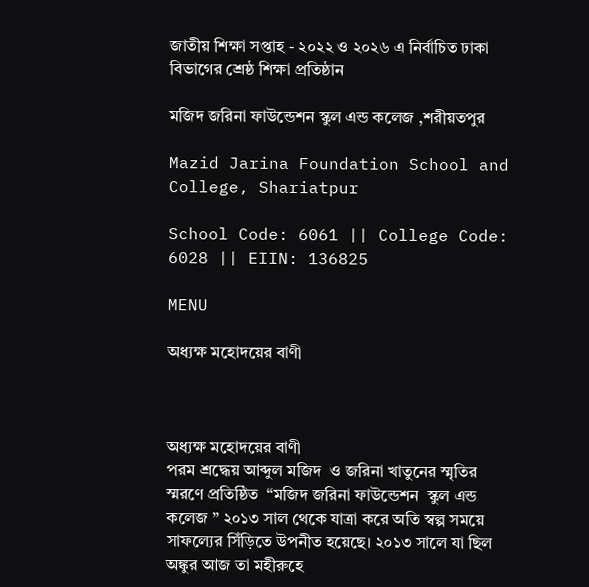জাতীয় শিক্ষা সপ্তাহ - ২০২২ ও ২০২৬ এ নির্বাচিত ঢাকা বিভাগের শ্রেষ্ঠ শিক্ষা প্রতিষ্ঠান

মজিদ জরিনা ফাউন্ডেশন স্কুল এন্ড কলেজ ,শরীয়তপুর

Mazid Jarina Foundation School and College, Shariatpur

School Code: 6061 || College Code: 6028 || EIIN: 136825

MENU

অধ্যক্ষ মহোদয়ের বাণী



অধ্যক্ষ মহোদয়ের বাণী
পরম শ্রদ্ধেয় আব্দুল মজিদ  ও জরিনা খাতুনের স্মৃতির স্মরণে প্রতিষ্ঠিত  “মজিদ জরিনা ফাউন্ডেশন  স্কুল এন্ড কলেজ ” ২০১৩ সাল থেকে যাত্রা করে অতি স্বল্প সময়ে সাফল্যের সিঁড়িতে উপনীত হয়েছে। ২০১৩ সালে যা ছিল অঙ্কুর আজ তা মহীরুহে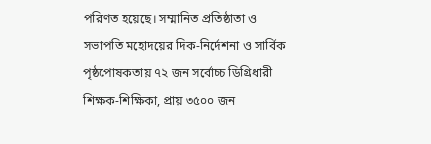পরিণত হয়েছে। সম্মানিত প্রতিষ্ঠাতা ও সভাপতি মহোদয়ের দিক-নির্দেশনা ও সার্বিক পৃষ্ঠপোষকতায় ৭২ জন সর্বোচ্চ ডিগ্রিধারী শিক্ষক-শিক্ষিকা, প্রায় ৩৫০০ জন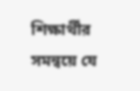শিক্ষার্থীর সমন্বয়ে যে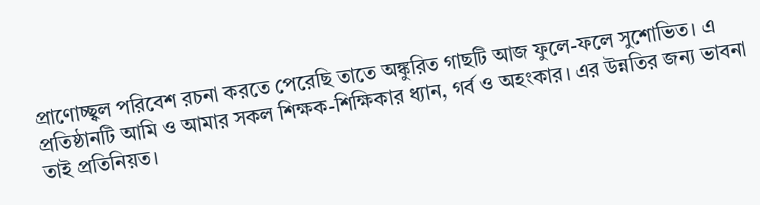প্রাণোচ্ছ্বল পরিবেশ রচনা করতে পেরেছি তাতে অঙ্কুরিত গাছটি আজ ফুলে-ফলে সুশোভিত। এ প্রতিষ্ঠানটি আমি ও আমার সকল শিক্ষক-শিক্ষিকার ধ্যান, গর্ব ও অহংকার। এর উন্নতির জন্য ভাবনা তাই প্রতিনিয়ত।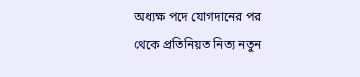অধ্যক্ষ পদে যোগদানের পর থেকে প্রতিনিয়ত নিত্য নতুন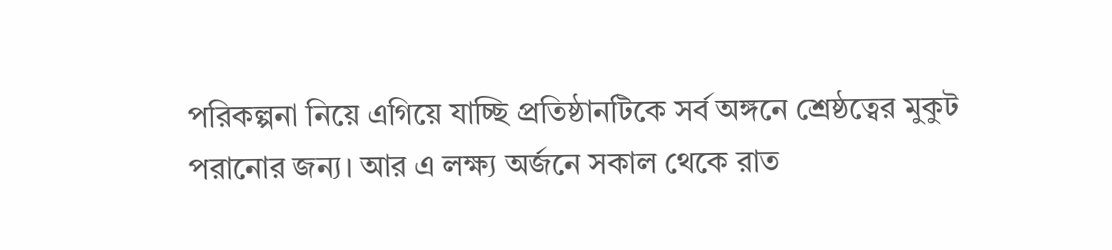পরিকল্পনা নিয়ে এগিয়ে যাচ্ছি প্রতিষ্ঠানটিকে সর্ব অঙ্গনে শ্রেষ্ঠত্বের মুকুট পরানোর জন্য। আর এ লক্ষ্য অর্জনে সকাল থেকে রাত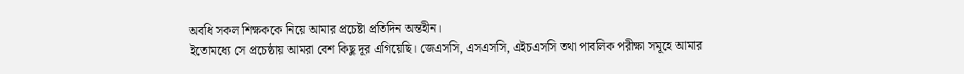অবধি সকল শিক্ষককে নিয়ে আমার প্রচেষ্টা প্রতিদিন অন্তহীন।
ইতোমধ্যে সে প্রচেষ্ঠায় আমরা বেশ কিছু দূর এগিয়েছি। জেএসসি, এসএসসি, এইচএসসি তথা পাবলিক পরীক্ষা সমূহে আমার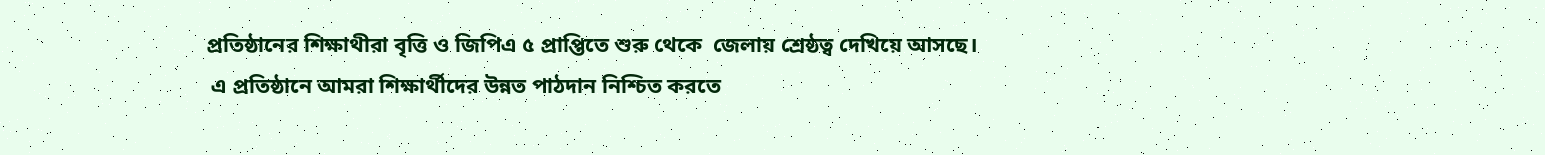প্রতিষ্ঠানের শিক্ষাথীরা বৃত্তি ও জিপিএ ৫ প্রাপ্তিতে শুরু থেকে  জেলায় শ্রেষ্ঠত্ব দেখিয়ে আসছে।
 এ প্রতিষ্ঠানে আমরা শিক্ষার্থীদের উন্নত পাঠদান নিশ্চিত করতে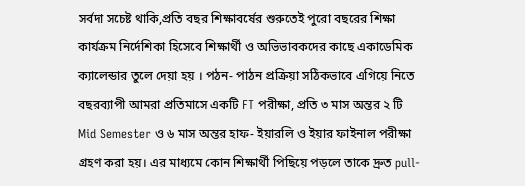সর্বদা সচেষ্ট থাকি,প্রতি বছর শিক্ষাবর্ষের শুরুতেই পুরো বছরের শিক্ষা কার্যক্রম নির্দেশিকা হিসেবে শিক্ষার্থী ও অভিভাবকদের কাছে একাডেমিক ক্যালেন্ডার তুলে দেয়া হয় । পঠন- পাঠন প্রক্রিয়া সঠিকভাবে এগিয়ে নিতে বছরব্যাপী আমরা প্রতিমাসে একটি FT পরীক্ষা, প্রতি ৩ মাস অন্তর ২ টি Mid Semester ও ৬ মাস অন্তর হাফ- ইয়ারলি ও ইয়ার ফাইনাল পরীক্ষা গ্রহণ করা হয়। এর মাধ্যমে কোন শিক্ষার্থী পিছিয়ে পড়লে তাকে দ্রুত pull-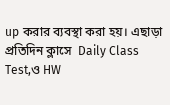up করার ব্যবস্থা করা হয়। এছাড়া প্রতিদিন ক্লাসে  Daily Class Test,ও HW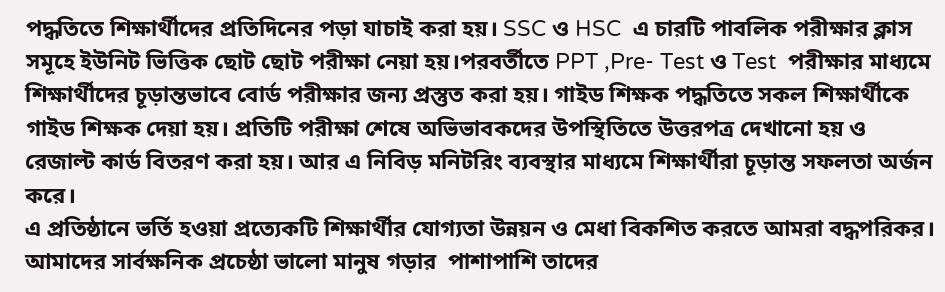পদ্ধতিতে শিক্ষার্থীদের প্রতিদিনের পড়া যাচাই করা হয়। SSC ও HSC  এ চারটি পাবলিক পরীক্ষার ক্লাস সমূহে ইউনিট ভিত্তিক ছোট ছোট পরীক্ষা নেয়া হয়।পরবর্তীতে PPT ,Pre- Test ও Test  পরীক্ষার মাধ্যমে শিক্ষার্থীদের চূড়ান্তভাবে বোর্ড পরীক্ষার জন্য প্রস্তুত করা হয়। গাইড শিক্ষক পদ্ধতিতে সকল শিক্ষার্থীকে গাইড শিক্ষক দেয়া হয়। প্রতিটি পরীক্ষা শেষে অভিভাবকদের উপস্থিতিতে উত্তরপত্র দেখানো হয় ও রেজাল্ট কার্ড বিতরণ করা হয়। আর এ নিবিড় মনিটরিং ব্যবস্থার মাধ্যমে শিক্ষার্থীরা চূড়ান্ত সফলতা অর্জন করে।
এ প্রতিষ্ঠানে ভর্তি হওয়া প্রত্যেকটি শিক্ষার্থীর যোগ্যতা উন্নয়ন ও মেধা বিকশিত করতে আমরা বদ্ধপরিকর। আমাদের সার্বক্ষনিক প্রচেষ্ঠা ভালো মানুষ গড়ার  পাশাপাশি তাদের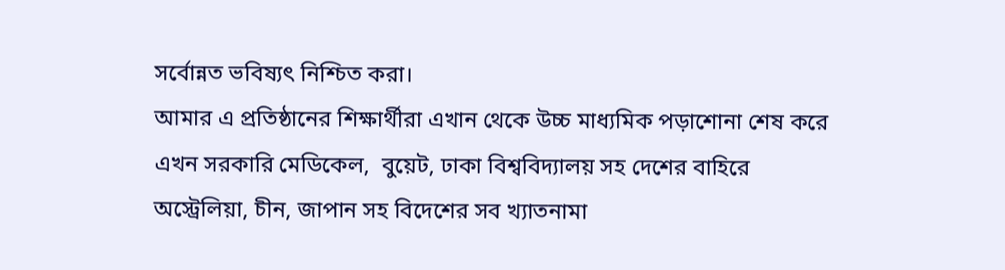সর্বোন্নত ভবিষ্যৎ নিশ্চিত করা।
আমার এ প্রতিষ্ঠানের শিক্ষার্থীরা এখান থেকে উচ্চ মাধ্যমিক পড়াশোনা শেষ করে এখন সরকারি মেডিকেল,  বুয়েট, ঢাকা বিশ্ববিদ্যালয় সহ দেশের বাহিরে অস্ট্রেলিয়া, চীন, জাপান সহ বিদেশের সব খ্যাতনামা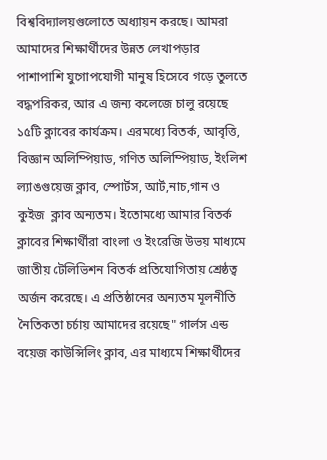বিশ্ববিদ্যালয়গুলোতে অধ্যায়ন করছে। আমরা আমাদের শিক্ষার্থীদের উন্নত লেখাপড়ার পাশাপাশি যুগোপযোগী মানুষ হিসেবে গড়ে তুলতে বদ্ধপরিকর, আর এ জন্য কলেজে চালু রয়েছে ১৫টি ক্লাবের কার্যক্রম। এরমধ্যে বিতর্ক, আবৃত্তি, বিজ্ঞান অলিম্পিয়াড, গণিত অলিম্পিয়াড, ইংলিশ ল্যাঙগুয়েজ ক্লাব, স্পোর্টস, আর্ট,নাচ,গান ও কুইজ  ক্লাব অন্যতম। ইতোমধ্যে আমার বিতর্ক ক্লাবের শিক্ষার্থীরা বাংলা ও ইংরেজি উভয় মাধ্যমে জাতীয় টেলিভিশন বিতর্ক প্রতিযোগিতায় শ্রেষ্ঠত্ব অর্জন করেছে। এ প্রতিষ্ঠানের অন্যতম মূলনীতি নৈতিকতা চর্চায় আমাদের রয়েছে" গার্লস এন্ড বয়েজ কাউন্সিলিং ক্লাব, এর মাধ্যমে শিক্ষার্থীদের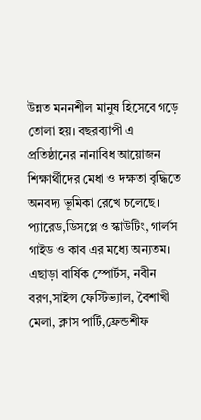উন্নত মননশীল মানুষ হিসেবে গড়ে তোলা হয়। বছরব্যাপী এ প্রতিষ্ঠানের নানাবিধ আয়োজন শিক্ষার্থীদের মেধা ও দক্ষতা বৃদ্ধিতে অনবদ্য ভূমিকা রেখে চলেছে। প্যারেড,ডিসপ্লে ও স্কাউটিং, গার্লস গাইড ও কাব এর মধ্যে অন্যতম। এছাড়া বার্ষিক স্পোর্টস, নবীন বরণ,সাইন্স ফেস্টিভ্যাল, বৈশাখী মেলা, ক্লাস পার্টি,ফ্রেন্ডশীফ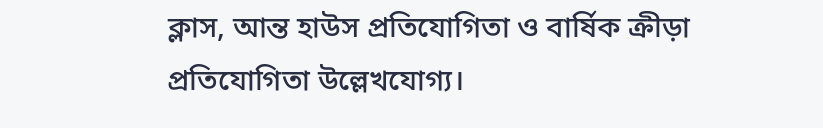ক্লাস, আন্ত হাউস প্রতিযোগিতা ও বার্ষিক ক্রীড়া প্রতিযোগিতা উল্লেখযোগ্য।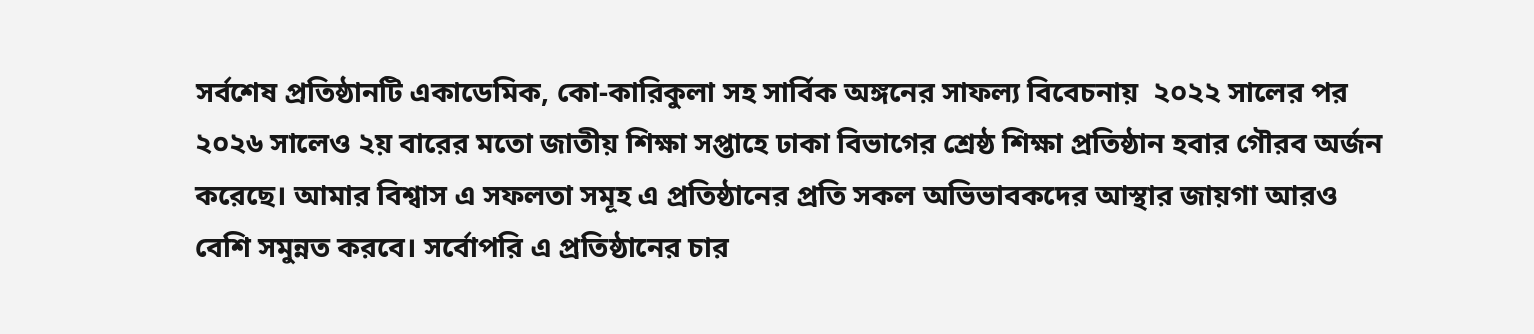সর্বশেষ প্রতিষ্ঠানটি একাডেমিক, কো-কারিকুলা সহ সার্বিক অঙ্গনের সাফল্য বিবেচনায়  ২০২২ সালের পর ২০২৬ সালেও ২য় বারের মতো জাতীয় শিক্ষা সপ্তাহে ঢাকা বিভাগের শ্রেষ্ঠ শিক্ষা প্রতিষ্ঠান হবার গৌরব অর্জন করেছে। আমার বিশ্বাস এ সফলতা সমূহ এ প্রতিষ্ঠানের প্রতি সকল অভিভাবকদের আস্থার জায়গা আরও বেশি সমুন্নত করবে। সর্বোপরি এ প্রতিষ্ঠানের চার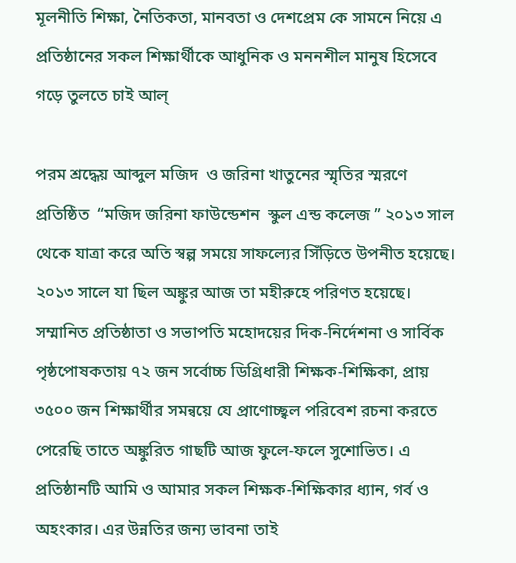মূলনীতি শিক্ষা, নৈতিকতা, মানবতা ও দেশপ্রেম কে সামনে নিয়ে এ প্রতিষ্ঠানের সকল শিক্ষার্থীকে আধুনিক ও মননশীল মানুষ হিসেবে গড়ে তুলতে চাই আল্

পরম শ্রদ্ধেয় আব্দুল মজিদ  ও জরিনা খাতুনের স্মৃতির স্মরণে প্রতিষ্ঠিত  “মজিদ জরিনা ফাউন্ডেশন  স্কুল এন্ড কলেজ ” ২০১৩ সাল থেকে যাত্রা করে অতি স্বল্প সময়ে সাফল্যের সিঁড়িতে উপনীত হয়েছে। ২০১৩ সালে যা ছিল অঙ্কুর আজ তা মহীরুহে পরিণত হয়েছে। সম্মানিত প্রতিষ্ঠাতা ও সভাপতি মহোদয়ের দিক-নির্দেশনা ও সার্বিক পৃষ্ঠপোষকতায় ৭২ জন সর্বোচ্চ ডিগ্রিধারী শিক্ষক-শিক্ষিকা, প্রায় ৩৫০০ জন শিক্ষার্থীর সমন্বয়ে যে প্রাণোচ্ছ্বল পরিবেশ রচনা করতে পেরেছি তাতে অঙ্কুরিত গাছটি আজ ফুলে-ফলে সুশোভিত। এ প্রতিষ্ঠানটি আমি ও আমার সকল শিক্ষক-শিক্ষিকার ধ্যান, গর্ব ও অহংকার। এর উন্নতির জন্য ভাবনা তাই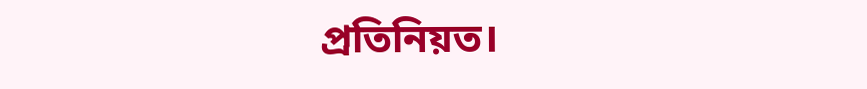প্রতিনিয়ত।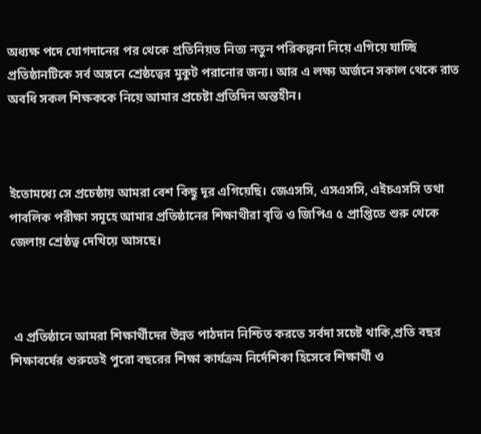অধ্যক্ষ পদে যোগদানের পর থেকে প্রতিনিয়ত নিত্য নতুন পরিকল্পনা নিয়ে এগিয়ে যাচ্ছি প্রতিষ্ঠানটিকে সর্ব অঙ্গনে শ্রেষ্ঠত্বের মুকুট পরানোর জন্য। আর এ লক্ষ্য অর্জনে সকাল থেকে রাত অবধি সকল শিক্ষককে নিয়ে আমার প্রচেষ্টা প্রতিদিন অন্তহীন।



ইতোমধ্যে সে প্রচেষ্ঠায় আমরা বেশ কিছু দূর এগিয়েছি। জেএসসি, এসএসসি, এইচএসসি তথা পাবলিক পরীক্ষা সমূহে আমার প্রতিষ্ঠানের শিক্ষাথীরা বৃত্তি ও জিপিএ ৫ প্রাপ্তিতে শুরু থেকে  জেলায় শ্রেষ্ঠত্ব দেখিয়ে আসছে।



 এ প্রতিষ্ঠানে আমরা শিক্ষার্থীদের উন্নত পাঠদান নিশ্চিত করতে সর্বদা সচেষ্ট থাকি,প্রতি বছর শিক্ষাবর্ষের শুরুতেই পুরো বছরের শিক্ষা কার্যক্রম নির্দেশিকা হিসেবে শিক্ষার্থী ও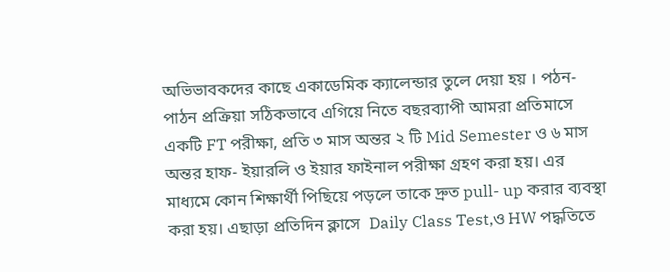অভিভাবকদের কাছে একাডেমিক ক্যালেন্ডার তুলে দেয়া হয় । পঠন- পাঠন প্রক্রিয়া সঠিকভাবে এগিয়ে নিতে বছরব্যাপী আমরা প্রতিমাসে একটি FT পরীক্ষা, প্রতি ৩ মাস অন্তর ২ টি Mid Semester ও ৬ মাস অন্তর হাফ- ইয়ারলি ও ইয়ার ফাইনাল পরীক্ষা গ্রহণ করা হয়। এর মাধ্যমে কোন শিক্ষার্থী পিছিয়ে পড়লে তাকে দ্রুত pull- up করার ব্যবস্থা করা হয়। এছাড়া প্রতিদিন ক্লাসে  Daily Class Test,ও HW পদ্ধতিতে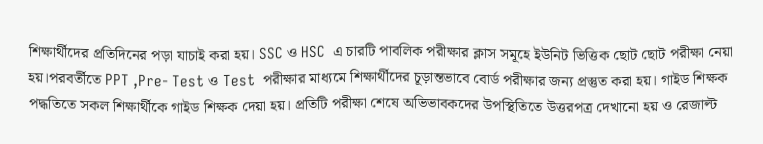শিক্ষার্থীদের প্রতিদিনের পড়া যাচাই করা হয়। SSC ও HSC  এ চারটি পাবলিক পরীক্ষার ক্লাস সমূহে ইউনিট ভিত্তিক ছোট ছোট পরীক্ষা নেয়া হয়।পরবর্তীতে PPT ,Pre- Test ও Test  পরীক্ষার মাধ্যমে শিক্ষার্থীদের চূড়ান্তভাবে বোর্ড পরীক্ষার জন্য প্রস্তুত করা হয়। গাইড শিক্ষক পদ্ধতিতে সকল শিক্ষার্থীকে গাইড শিক্ষক দেয়া হয়। প্রতিটি পরীক্ষা শেষে অভিভাবকদের উপস্থিতিতে উত্তরপত্র দেখানো হয় ও রেজাল্ট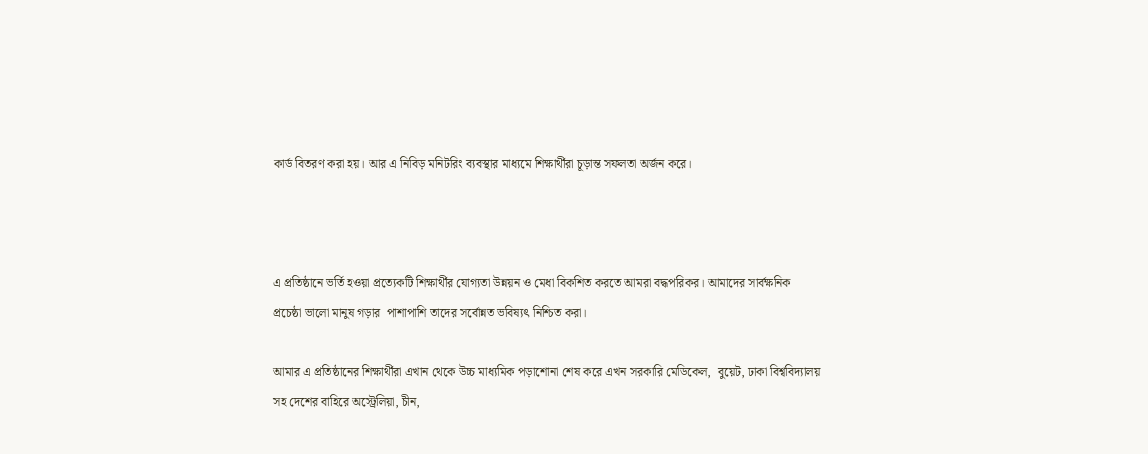কার্ড বিতরণ করা হয়। আর এ নিবিড় মনিটরিং ব্যবস্থার মাধ্যমে শিক্ষার্থীরা চূড়ান্ত সফলতা অর্জন করে।



এ প্রতিষ্ঠানে ভর্তি হওয়া প্রত্যেকটি শিক্ষার্থীর যোগ্যতা উন্নয়ন ও মেধা বিকশিত করতে আমরা বদ্ধপরিকর। আমাদের সার্বক্ষনিক প্রচেষ্ঠা ভালো মানুষ গড়ার  পাশাপাশি তাদের সর্বোন্নত ভবিষ্যৎ নিশ্চিত করা।

আমার এ প্রতিষ্ঠানের শিক্ষার্থীরা এখান থেকে উচ্চ মাধ্যমিক পড়াশোনা শেষ করে এখন সরকারি মেডিকেল,  বুয়েট, ঢাকা বিশ্ববিদ্যালয় সহ দেশের বাহিরে অস্ট্রেলিয়া, চীন,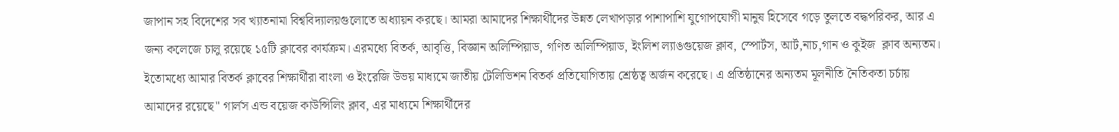জাপান সহ বিদেশের সব খ্যাতনামা বিশ্ববিদ্যালয়গুলোতে অধ্যায়ন করছে। আমরা আমাদের শিক্ষার্থীদের উন্নত লেখাপড়ার পাশাপাশি যুগোপযোগী মানুষ হিসেবে গড়ে তুলতে বদ্ধপরিকর, আর এ জন্য কলেজে চালু রয়েছে ১৫টি ক্লাবের কার্যক্রম। এরমধ্যে বিতর্ক, আবৃত্তি, বিজ্ঞান অলিম্পিয়াড, গণিত অলিম্পিয়াড, ইংলিশ ল্যাঙগুয়েজ ক্লাব, স্পোর্টস, আর্ট,নাচ,গান ও কুইজ  ক্লাব অন্যতম। ইতোমধ্যে আমার বিতর্ক ক্লাবের শিক্ষার্থীরা বাংলা ও ইংরেজি উভয় মাধ্যমে জাতীয় টেলিভিশন বিতর্ক প্রতিযোগিতায় শ্রেষ্ঠত্ব অর্জন করেছে। এ প্রতিষ্ঠানের অন্যতম মূলনীতি নৈতিকতা চর্চায় আমাদের রয়েছে" গার্লস এন্ড বয়েজ কাউন্সিলিং ক্লাব, এর মাধ্যমে শিক্ষার্থীদের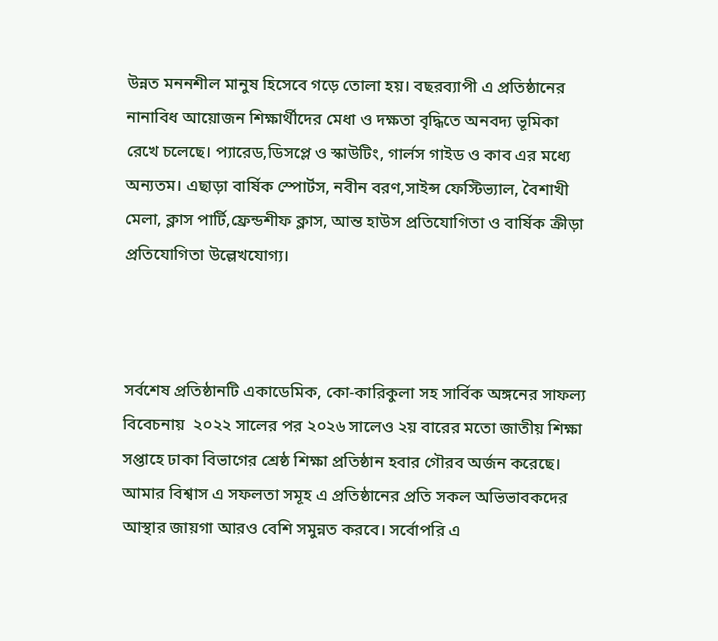উন্নত মননশীল মানুষ হিসেবে গড়ে তোলা হয়। বছরব্যাপী এ প্রতিষ্ঠানের নানাবিধ আয়োজন শিক্ষার্থীদের মেধা ও দক্ষতা বৃদ্ধিতে অনবদ্য ভূমিকা রেখে চলেছে। প্যারেড,ডিসপ্লে ও স্কাউটিং, গার্লস গাইড ও কাব এর মধ্যে অন্যতম। এছাড়া বার্ষিক স্পোর্টস, নবীন বরণ,সাইন্স ফেস্টিভ্যাল, বৈশাখী মেলা, ক্লাস পার্টি,ফ্রেন্ডশীফ ক্লাস, আন্ত হাউস প্রতিযোগিতা ও বার্ষিক ক্রীড়া প্রতিযোগিতা উল্লেখযোগ্য।



সর্বশেষ প্রতিষ্ঠানটি একাডেমিক, কো-কারিকুলা সহ সার্বিক অঙ্গনের সাফল্য বিবেচনায়  ২০২২ সালের পর ২০২৬ সালেও ২য় বারের মতো জাতীয় শিক্ষা সপ্তাহে ঢাকা বিভাগের শ্রেষ্ঠ শিক্ষা প্রতিষ্ঠান হবার গৌরব অর্জন করেছে। আমার বিশ্বাস এ সফলতা সমূহ এ প্রতিষ্ঠানের প্রতি সকল অভিভাবকদের আস্থার জায়গা আরও বেশি সমুন্নত করবে। সর্বোপরি এ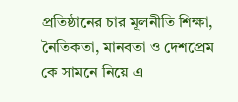প্রতিষ্ঠানের চার মূলনীতি শিক্ষা, নৈতিকতা, মানবতা ও দেশপ্রেম কে সামনে নিয়ে এ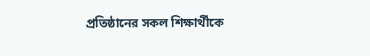প্রতিষ্ঠানের সকল শিক্ষার্থীকে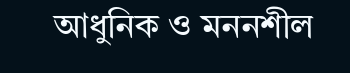আধুনিক ও মননশীল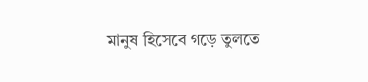মানুষ হিসেবে গড়ে তুলতে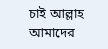চাই আল্লাহ আমাদের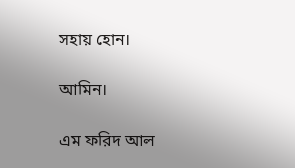সহায় হোন।

আমিন।

এম ফরিদ আল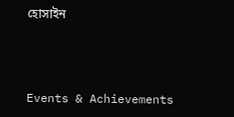হোসাইন



Events & Achievements